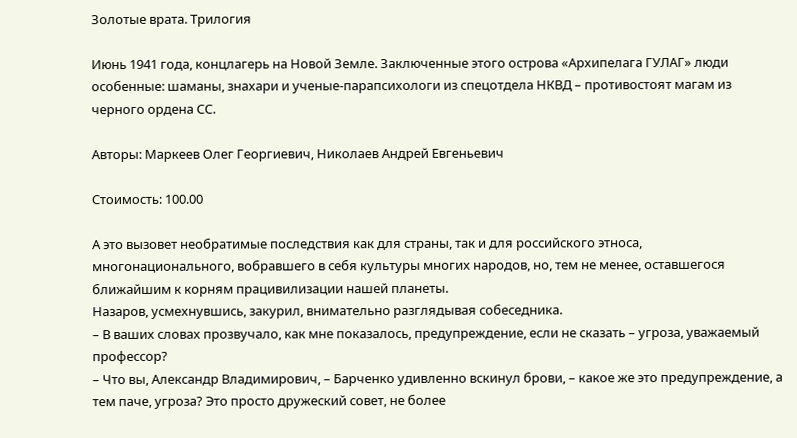Золотые врата. Трилогия

Июнь 1941 года, концлагерь на Новой Земле. Заключенные этого острова «Архипелага ГУЛАГ» люди особенные: шаманы, знахари и ученые-парапсихологи из спецотдела НКВД – противостоят магам из черного ордена СС.

Авторы: Маркеев Олег Георгиевич, Николаев Андрей Евгеньевич

Стоимость: 100.00

А это вызовет необратимые последствия как для страны, так и для российского этноса, многонационального, вобравшего в себя культуры многих народов, но, тем не менее, оставшегося ближайшим к корням працивилизации нашей планеты.
Назаров, усмехнувшись, закурил, внимательно разглядывая собеседника.
– В ваших словах прозвучало, как мне показалось, предупреждение, если не сказать – угроза, уважаемый профессор?
– Что вы, Александр Владимирович, – Барченко удивленно вскинул брови, – какое же это предупреждение, а тем паче, угроза? Это просто дружеский совет, не более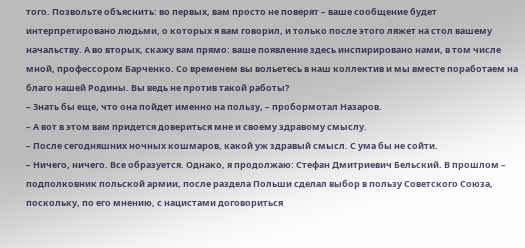того. Позвольте объяснить: во первых, вам просто не поверят – ваше сообщение будет интерпретировано людьми, о которых я вам говорил, и только после этого ляжет на стол вашему начальству. А во вторых, скажу вам прямо: ваше появление здесь инспирировано нами, в том числе мной, профессором Барченко. Со временем вы вольетесь в наш коллектив и мы вместе поработаем на благо нашей Родины. Вы ведь не против такой работы?
– Знать бы еще, что она пойдет именно на пользу, – пробормотал Назаров.
– А вот в этом вам придется довериться мне и своему здравому смыслу.
– После сегодняшних ночных кошмаров, какой уж здравый смысл. С ума бы не сойти.
– Ничего, ничего. Все образуется. Однако, я продолжаю: Стефан Дмитриевич Бельский. В прошлом – подполковник польской армии, после раздела Польши сделал выбор в пользу Советского Союза, поскольку, по его мнению, с нацистами договориться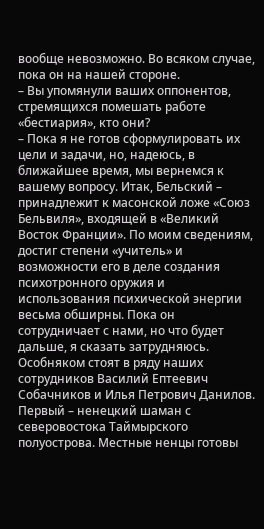вообще невозможно. Во всяком случае, пока он на нашей стороне.
– Вы упомянули ваших оппонентов, стремящихся помешать работе «бестиария», кто они?
– Пока я не готов сформулировать их цели и задачи, но, надеюсь, в ближайшее время, мы вернемся к вашему вопросу. Итак, Бельский – принадлежит к масонской ложе «Союз Бельвиля», входящей в «Великий Восток Франции». По моим сведениям, достиг степени «учитель» и возможности его в деле создания психотронного оружия и использования психической энергии весьма обширны. Пока он сотрудничает с нами, но что будет дальше, я сказать затрудняюсь. Особняком стоят в ряду наших сотрудников Василий Ептеевич Собачников и Илья Петрович Данилов. Первый – ненецкий шаман с северовостока Таймырского полуострова. Местные ненцы готовы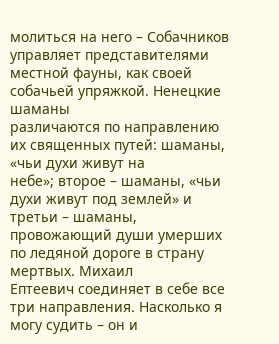молиться на него – Собачников управляет представителями местной фауны, как своей собачьей упряжкой. Ненецкие шаманы
различаются по направлению их священных путей: шаманы, «чьи духи живут на
небе»; второе – шаманы, «чьи духи живут под землей» и третьи – шаманы,
провожающий души умерших по ледяной дороге в страну мертвых. Михаил
Ептеевич соединяет в себе все три направления. Насколько я могу судить – он и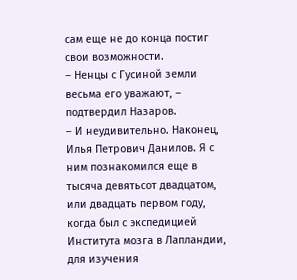сам еще не до конца постиг свои возможности.
– Ненцы с Гусиной земли весьма его уважают, – подтвердил Назаров.
– И неудивительно. Наконец, Илья Петрович Данилов. Я с ним познакомился еще в тысяча девятьсот двадцатом, или двадцать первом году, когда был с экспедицией Института мозга в Лапландии, для изучения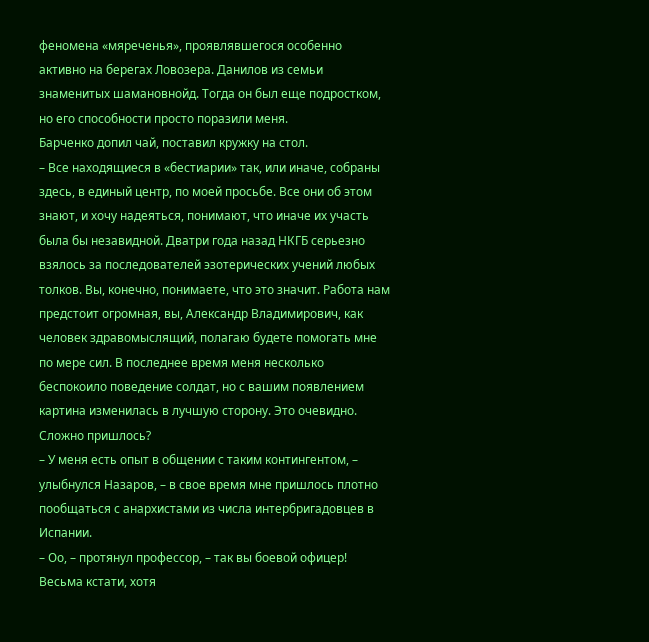феномена «мяреченья», проявлявшегося особенно активно на берегах Ловозера. Данилов из семьи знаменитых шамановнойд. Тогда он был еще подростком, но его способности просто поразили меня.
Барченко допил чай, поставил кружку на стол.
– Все находящиеся в «бестиарии» так, или иначе, собраны здесь, в единый центр, по моей просьбе. Все они об этом знают, и хочу надеяться, понимают, что иначе их участь была бы незавидной. Дватри года назад НКГБ серьезно взялось за последователей эзотерических учений любых толков. Вы, конечно, понимаете, что это значит. Работа нам предстоит огромная, вы, Александр Владимирович, как человек здравомыслящий, полагаю будете помогать мне по мере сил. В последнее время меня несколько беспокоило поведение солдат, но с вашим появлением картина изменилась в лучшую сторону. Это очевидно. Сложно пришлось?
– У меня есть опыт в общении с таким контингентом, – улыбнулся Назаров, – в свое время мне пришлось плотно пообщаться с анархистами из числа интербригадовцев в Испании.
– Оо, – протянул профессор, – так вы боевой офицер! Весьма кстати, хотя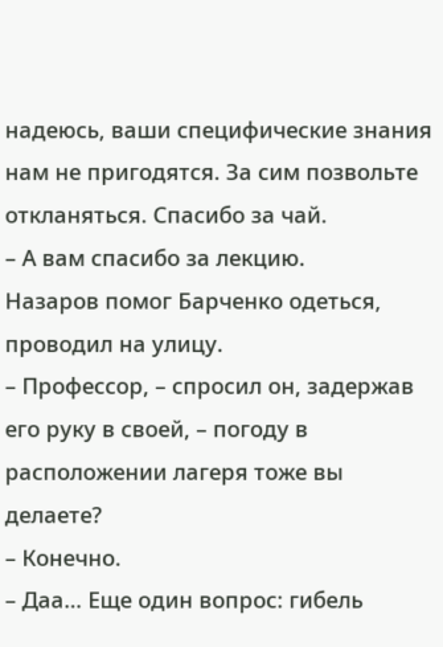надеюсь, ваши специфические знания нам не пригодятся. За сим позвольте откланяться. Спасибо за чай.
– А вам спасибо за лекцию.
Назаров помог Барченко одеться, проводил на улицу.
– Профессор, – спросил он, задержав его руку в своей, – погоду в расположении лагеря тоже вы делаете?
– Конечно.
– Даа… Еще один вопрос: гибель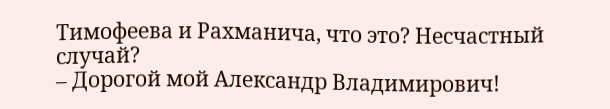Тимофеева и Рахманича, что это? Несчастный случай?
– Дорогой мой Александр Владимирович!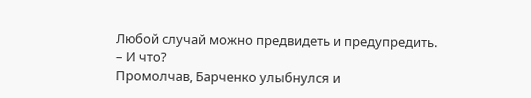Любой случай можно предвидеть и предупредить.
– И что?
Промолчав, Барченко улыбнулся и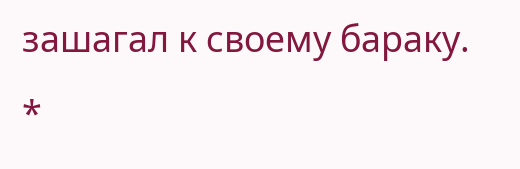зашагал к своему бараку.
*